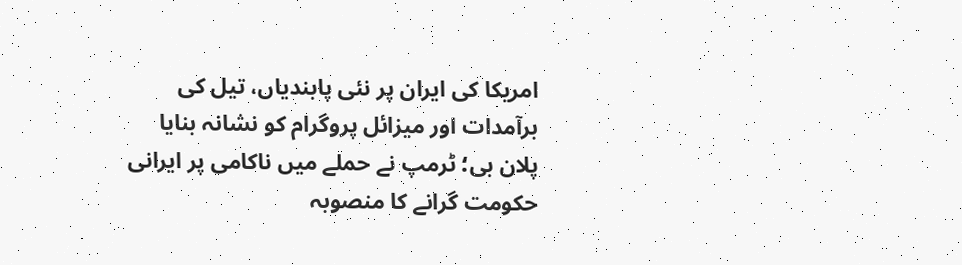امریکا کی ایران پر نئی پابندیاں، تیل کی برآمدات اور میزائل پروگرام کو نشانہ بنایا
پلان بی؛ ٹرمپ نے حملے میں ناکامی پر ایرانی حکومت گرانے کا منصوبہ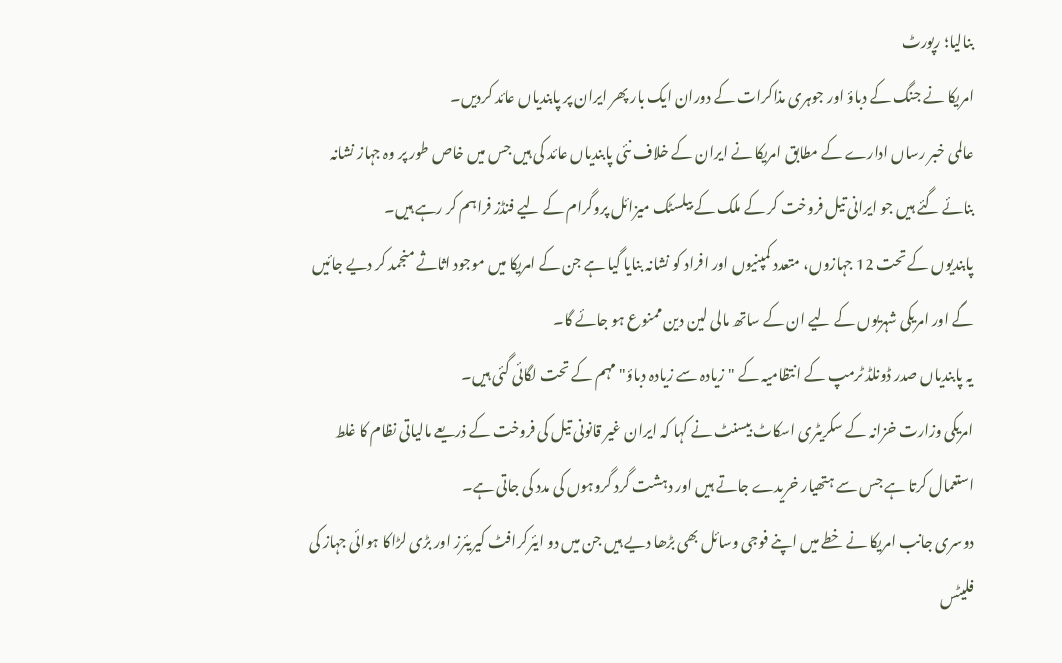بنالیا؛ رپورٹ
امریکا نے جنگ کے دباؤ اور جوہری مذاکرات کے دوران ایک بار پھر ایران پر پابندیاں عائد کردیں۔
عالمی خبر رساں ادارے کے مطابق امریکا نے ایران کے خلاف نئی پابندیاں عائد کی ہیں جس میں خاص طور پر وہ جہاز نشانہ بنائے گئے ہیں جو ایرانی تیل فروخت کر کے ملک کے بیلسٹک میزائل پروگرام کے لیے فنڈز فراہم کر رہے ہیں۔
پابندیوں کے تحت 12 جہازوں، متعدد کمپنیوں اور افراد کو نشانہ بنایا گیا ہے جن کے امریکا میں موجود اثاثے منجمد کر دیے جائیں گے اور امریکی شہریوں کے لیے ان کے ساتھ مالی لین دین ممنوع ہو جائے گا۔
یہ پابندیاں صدر ڈونلڈ ٹرمپ کے انتظامیہ کے "زیادہ سے زیادہ دباؤ" مہم کے تحت لگائی گئی ہیں۔
امریکی وزارت خزانہ کے سکریٹری اسکاٹ بیسنٹ نے کہا کہ ایران غیر قانونی تیل کی فروخت کے ذریعے مالیاتی نظام کا غلط استعمال کرتا ہے جس سے ہتھیار خریدے جاتے ہیں اور دہشت گرد گروہوں کی مدد کی جاتی ہے۔
دوسری جانب امریکا نے خطے میں اپنے فوجی وسائل بھی بڑھا دیے ہیں جن میں دو ایئرکرافٹ کیریئرز اور بڑی لڑاکا ہوائی جہاز کی فلیٹس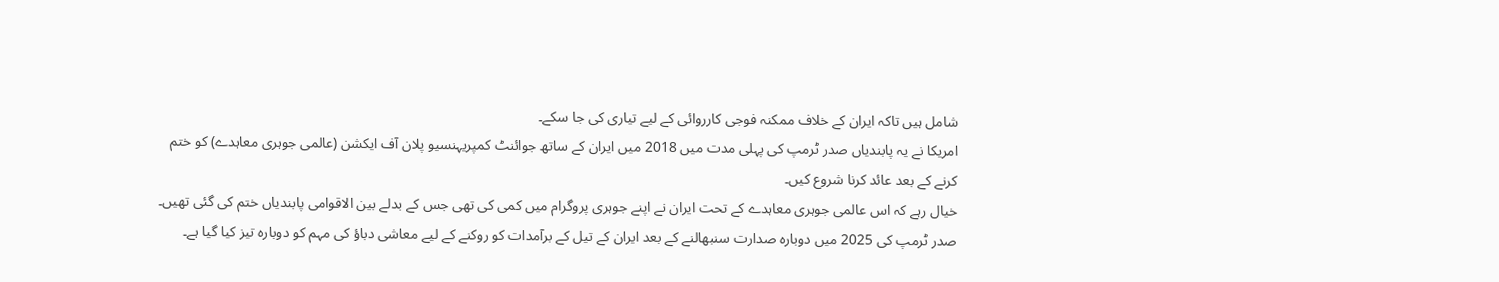شامل ہیں تاکہ ایران کے خلاف ممکنہ فوجی کارروائی کے لیے تیاری کی جا سکے۔
امریکا نے یہ پابندیاں صدر ٹرمپ کی پہلی مدت میں 2018 میں ایران کے ساتھ جوائنٹ کمپریہنسیو پلان آف ایکشن (عالمی جوہری معاہدے) کو ختم کرنے کے بعد عائد کرنا شروع کیں۔
خیال رہے کہ اس عالمی جوہری معاہدے کے تحت ایران نے اپنے جوہری پروگرام میں کمی کی تھی جس کے بدلے بین الاقوامی پابندیاں ختم کی گئی تھیں۔
صدر ٹرمپ کی 2025 میں دوبارہ صدارت سنبھالنے کے بعد ایران کے تیل کے برآمدات کو روکنے کے لیے معاشی دباؤ کی مہم کو دوبارہ تیز کیا گیا ہے۔